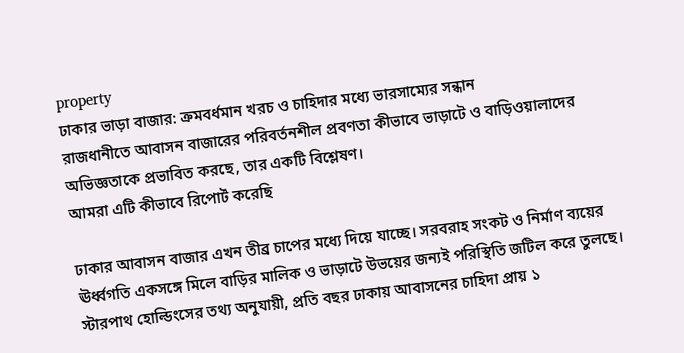property
ঢাকার ভাড়া বাজার: ক্রমবর্ধমান খরচ ও চাহিদার মধ্যে ভারসাম্যের সন্ধান
রাজধানীতে আবাসন বাজারের পরিবর্তনশীল প্রবণতা কীভাবে ভাড়াটে ও বাড়িওয়ালাদের অভিজ্ঞতাকে প্রভাবিত করছে, তার একটি বিশ্লেষণ।
আমরা এটি কীভাবে রিপোর্ট করেছি

ঢাকার আবাসন বাজার এখন তীব্র চাপের মধ্যে দিয়ে যাচ্ছে। সরবরাহ সংকট ও নির্মাণ ব্যয়ের ঊর্ধ্বগতি একসঙ্গে মিলে বাড়ির মালিক ও ভাড়াটে উভয়ের জন্যই পরিস্থিতি জটিল করে তুলছে। স্টারপাথ হোল্ডিংসের তথ্য অনুযায়ী, প্রতি বছর ঢাকায় আবাসনের চাহিদা প্রায় ১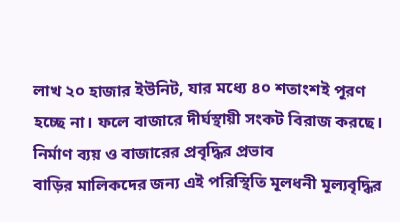লাখ ২০ হাজার ইউনিট, যার মধ্যে ৪০ শতাংশই পূরণ হচ্ছে না। ফলে বাজারে দীর্ঘস্থায়ী সংকট বিরাজ করছে।
নির্মাণ ব্যয় ও বাজারের প্রবৃদ্ধির প্রভাব
বাড়ির মালিকদের জন্য এই পরিস্থিতি মূলধনী মূল্যবৃদ্ধির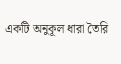একটি অনুকূল ধারা তৈরি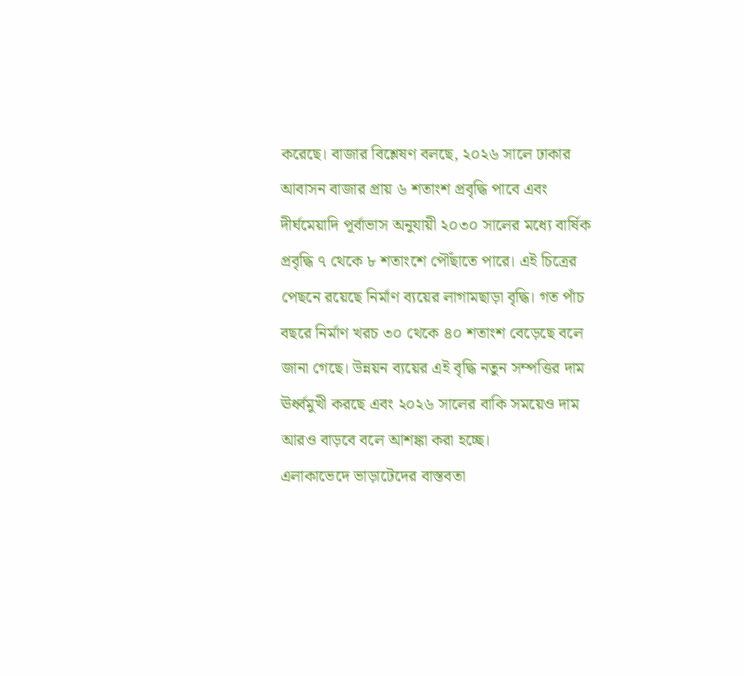করেছে। বাজার বিশ্লেষণ বলছে, ২০২৬ সালে ঢাকার আবাসন বাজার প্রায় ৬ শতাংশ প্রবৃদ্ধি পাবে এবং দীর্ঘমেয়াদি পূর্বাভাস অনুযায়ী ২০৩০ সালের মধ্যে বার্ষিক প্রবৃদ্ধি ৭ থেকে ৮ শতাংশে পৌঁছাতে পারে। এই চিত্রের পেছনে রয়েছে নির্মাণ ব্যয়ের লাগামছাড়া বৃদ্ধি। গত পাঁচ বছরে নির্মাণ খরচ ৩০ থেকে ৪০ শতাংশ বেড়েছে বলে জানা গেছে। উন্নয়ন ব্যয়ের এই বৃদ্ধি নতুন সম্পত্তির দাম ঊর্ধ্বমুখী করছে এবং ২০২৬ সালের বাকি সময়েও দাম আরও বাড়বে বলে আশঙ্কা করা হচ্ছে।
এলাকাভেদে ভাড়াটেদের বাস্তবতা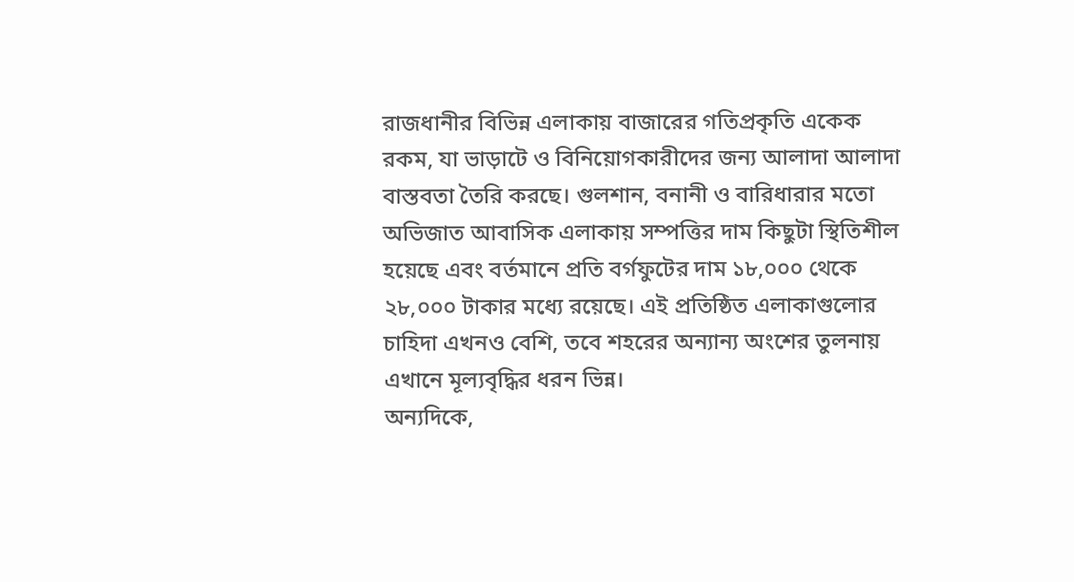রাজধানীর বিভিন্ন এলাকায় বাজারের গতিপ্রকৃতি একেক রকম, যা ভাড়াটে ও বিনিয়োগকারীদের জন্য আলাদা আলাদা বাস্তবতা তৈরি করছে। গুলশান, বনানী ও বারিধারার মতো অভিজাত আবাসিক এলাকায় সম্পত্তির দাম কিছুটা স্থিতিশীল হয়েছে এবং বর্তমানে প্রতি বর্গফুটের দাম ১৮,০০০ থেকে ২৮,০০০ টাকার মধ্যে রয়েছে। এই প্রতিষ্ঠিত এলাকাগুলোর চাহিদা এখনও বেশি, তবে শহরের অন্যান্য অংশের তুলনায় এখানে মূল্যবৃদ্ধির ধরন ভিন্ন।
অন্যদিকে,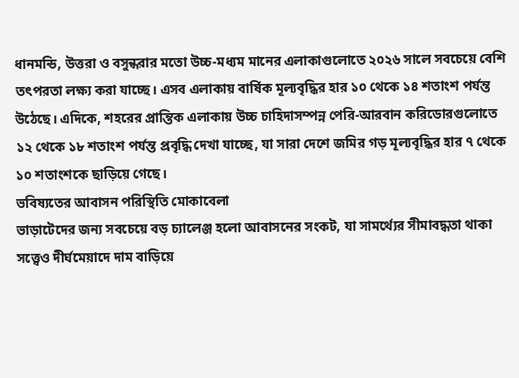ধানমন্ডি, উত্তরা ও বসুন্ধরার মতো উচ্চ-মধ্যম মানের এলাকাগুলোতে ২০২৬ সালে সবচেয়ে বেশি তৎপরতা লক্ষ্য করা যাচ্ছে। এসব এলাকায় বার্ষিক মূল্যবৃদ্ধির হার ১০ থেকে ১৪ শতাংশ পর্যন্ত উঠেছে। এদিকে, শহরের প্রান্তিক এলাকায় উচ্চ চাহিদাসম্পন্ন পেরি-আরবান করিডোরগুলোতে ১২ থেকে ১৮ শতাংশ পর্যন্ত প্রবৃদ্ধি দেখা যাচ্ছে, যা সারা দেশে জমির গড় মূল্যবৃদ্ধির হার ৭ থেকে ১০ শতাংশকে ছাড়িয়ে গেছে।
ভবিষ্যতের আবাসন পরিস্থিতি মোকাবেলা
ভাড়াটেদের জন্য সবচেয়ে বড় চ্যালেঞ্জ হলো আবাসনের সংকট, যা সামর্থ্যের সীমাবদ্ধতা থাকা সত্ত্বেও দীর্ঘমেয়াদে দাম বাড়িয়ে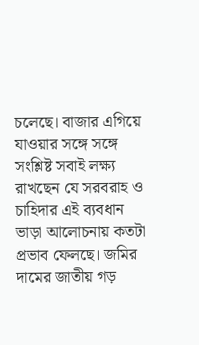চলেছে। বাজার এগিয়ে যাওয়ার সঙ্গে সঙ্গে সংশ্লিষ্ট সবাই লক্ষ্য রাখছেন যে সরবরাহ ও চাহিদার এই ব্যবধান ভাড়া আলোচনায় কতটা প্রভাব ফেলছে। জমির দামের জাতীয় গড়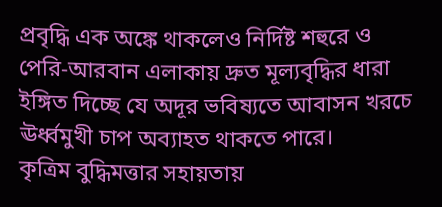প্রবৃদ্ধি এক অঙ্কে থাকলেও নির্দিষ্ট শহুরে ও পেরি-আরবান এলাকায় দ্রুত মূল্যবৃদ্ধির ধারা ইঙ্গিত দিচ্ছে যে অদূর ভবিষ্যতে আবাসন খরচে ঊর্ধ্বমুখী চাপ অব্যাহত থাকতে পারে।
কৃত্রিম বুদ্ধিমত্তার সহায়তায়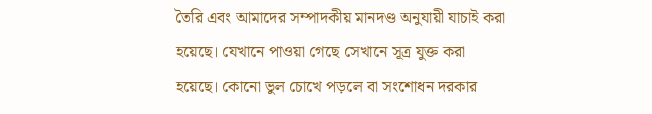তৈরি এবং আমাদের সম্পাদকীয় মানদণ্ড অনুযায়ী যাচাই করা হয়েছে। যেখানে পাওয়া গেছে সেখানে সূত্র যুক্ত করা হয়েছে। কোনো ভুল চোখে পড়লে বা সংশোধন দরকার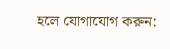হলে যোগাযোগ করুন: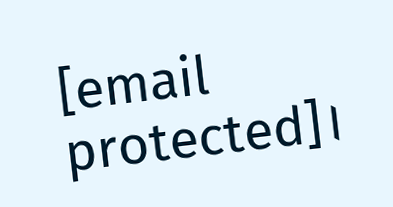[email protected]।